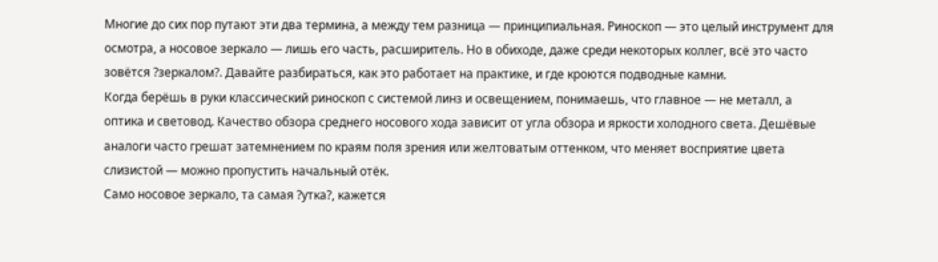Многие до сих пор путают эти два термина, а между тем разница — принципиальная. Риноскоп — это целый инструмент для осмотра, а носовое зеркало — лишь его часть, расширитель. Но в обиходе, даже среди некоторых коллег, всё это часто зовётся ?зеркалом?. Давайте разбираться, как это работает на практике, и где кроются подводные камни.
Когда берёшь в руки классический риноскоп с системой линз и освещением, понимаешь, что главное — не металл, а оптика и световод. Качество обзора среднего носового хода зависит от угла обзора и яркости холодного света. Дешёвые аналоги часто грешат затемнением по краям поля зрения или желтоватым оттенком, что меняет восприятие цвета слизистой — можно пропустить начальный отёк.
Само носовое зеркало, та самая ?утка?, кажется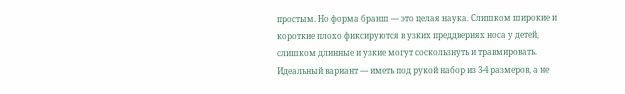простым. Но форма бранш — это целая наука. Слишком широкие и короткие плохо фиксируются в узких преддвериях носа у детей, слишком длинные и узкие могут соскользнуть и травмировать. Идеальный вариант — иметь под рукой набор из 3-4 размеров, а не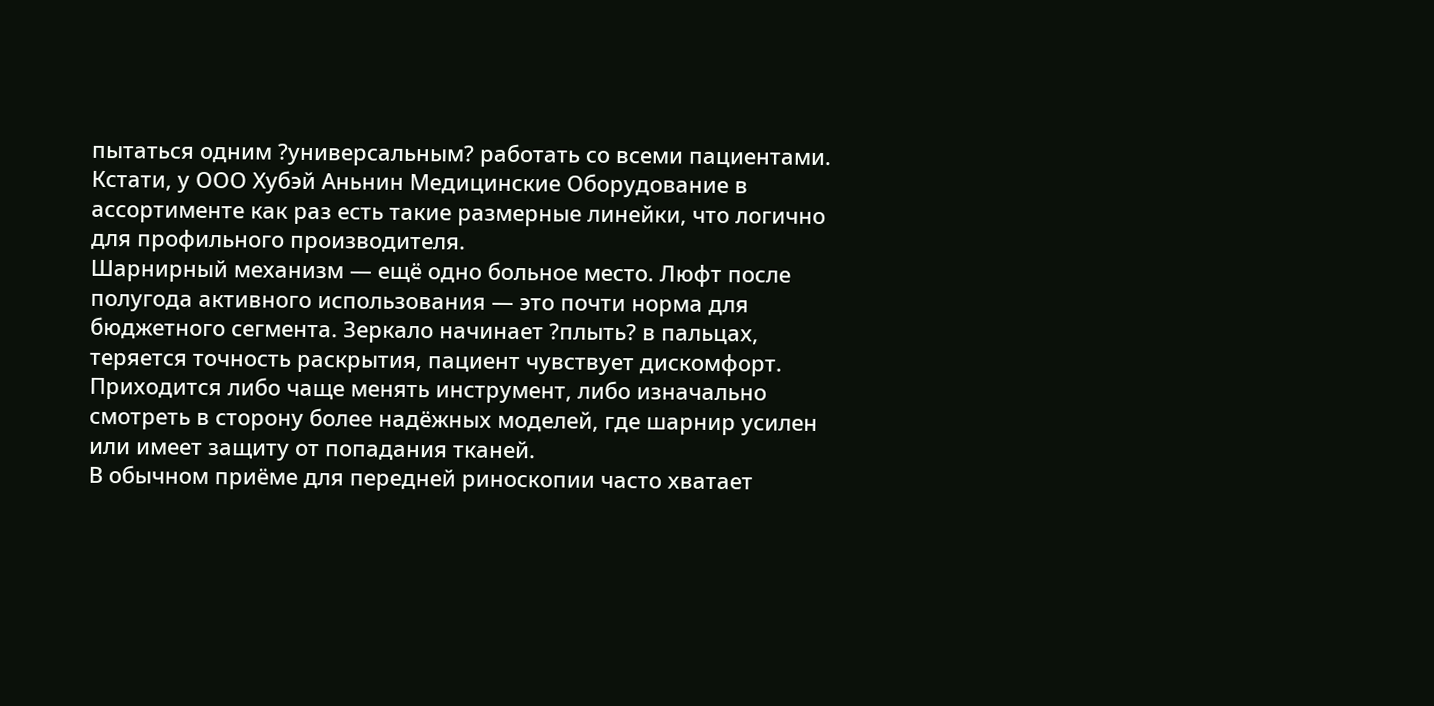пытаться одним ?универсальным? работать со всеми пациентами. Кстати, у ООО Хубэй Аньнин Медицинские Оборудование в ассортименте как раз есть такие размерные линейки, что логично для профильного производителя.
Шарнирный механизм — ещё одно больное место. Люфт после полугода активного использования — это почти норма для бюджетного сегмента. Зеркало начинает ?плыть? в пальцах, теряется точность раскрытия, пациент чувствует дискомфорт. Приходится либо чаще менять инструмент, либо изначально смотреть в сторону более надёжных моделей, где шарнир усилен или имеет защиту от попадания тканей.
В обычном приёме для передней риноскопии часто хватает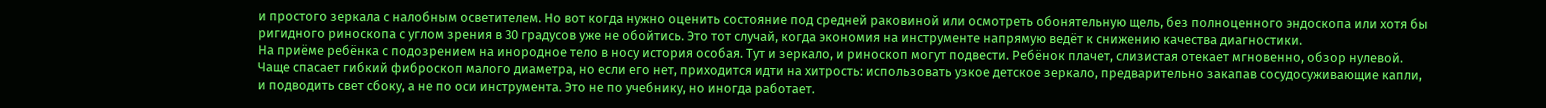и простого зеркала с налобным осветителем. Но вот когда нужно оценить состояние под средней раковиной или осмотреть обонятельную щель, без полноценного эндоскопа или хотя бы ригидного риноскопа с углом зрения в 30 градусов уже не обойтись. Это тот случай, когда экономия на инструменте напрямую ведёт к снижению качества диагностики.
На приёме ребёнка с подозрением на инородное тело в носу история особая. Тут и зеркало, и риноскоп могут подвести. Ребёнок плачет, слизистая отекает мгновенно, обзор нулевой. Чаще спасает гибкий фиброскоп малого диаметра, но если его нет, приходится идти на хитрость: использовать узкое детское зеркало, предварительно закапав сосудосуживающие капли, и подводить свет сбоку, а не по оси инструмента. Это не по учебнику, но иногда работает.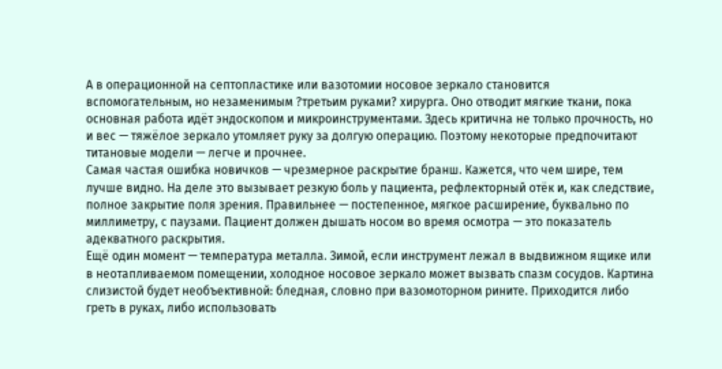А в операционной на септопластике или вазотомии носовое зеркало становится вспомогательным, но незаменимым ?третьим руками? хирурга. Оно отводит мягкие ткани, пока основная работа идёт эндоскопом и микроинструментами. Здесь критична не только прочность, но и вес — тяжёлое зеркало утомляет руку за долгую операцию. Поэтому некоторые предпочитают титановые модели — легче и прочнее.
Самая частая ошибка новичков — чрезмерное раскрытие бранш. Кажется, что чем шире, тем лучше видно. На деле это вызывает резкую боль у пациента, рефлекторный отёк и, как следствие, полное закрытие поля зрения. Правильнее — постепенное, мягкое расширение, буквально по миллиметру, с паузами. Пациент должен дышать носом во время осмотра — это показатель адекватного раскрытия.
Ещё один момент — температура металла. Зимой, если инструмент лежал в выдвижном ящике или в неотапливаемом помещении, холодное носовое зеркало может вызвать спазм сосудов. Картина слизистой будет необъективной: бледная, словно при вазомоторном рините. Приходится либо греть в руках, либо использовать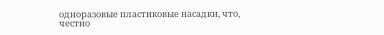одноразовые пластиковые насадки, что, честно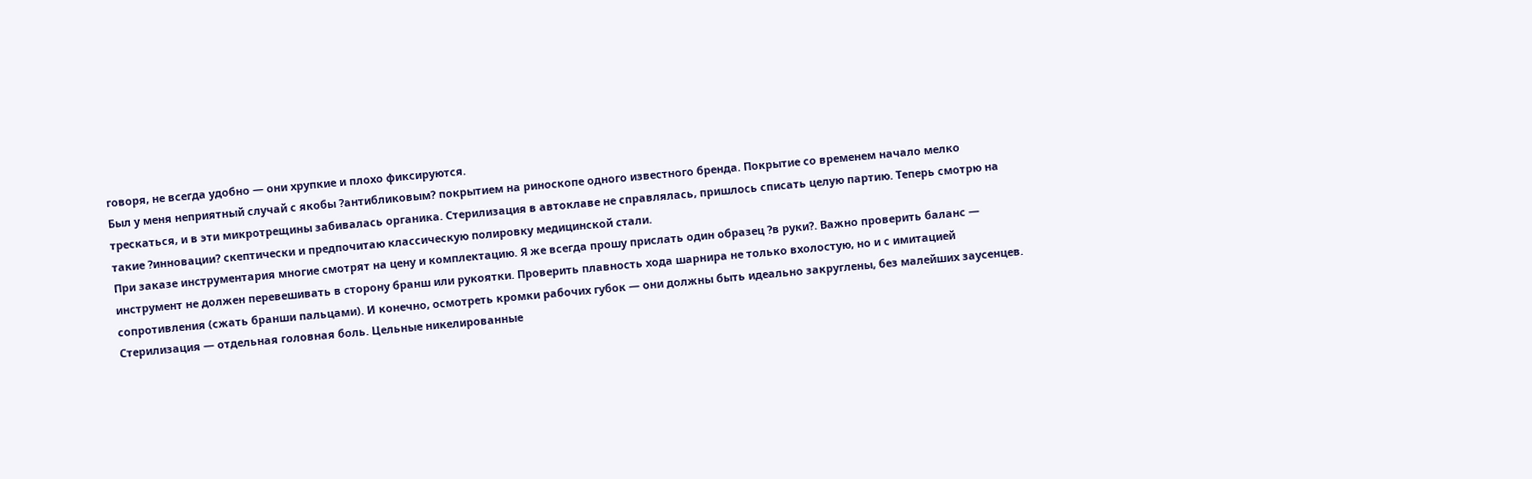говоря, не всегда удобно — они хрупкие и плохо фиксируются.
Был у меня неприятный случай с якобы ?антибликовым? покрытием на риноскопе одного известного бренда. Покрытие со временем начало мелко трескаться, и в эти микротрещины забивалась органика. Стерилизация в автоклаве не справлялась, пришлось списать целую партию. Теперь смотрю на такие ?инновации? скептически и предпочитаю классическую полировку медицинской стали.
При заказе инструментария многие смотрят на цену и комплектацию. Я же всегда прошу прислать один образец ?в руки?. Важно проверить баланс — инструмент не должен перевешивать в сторону бранш или рукоятки. Проверить плавность хода шарнира не только вхолостую, но и с имитацией сопротивления (сжать бранши пальцами). И конечно, осмотреть кромки рабочих губок — они должны быть идеально закруглены, без малейших заусенцев.
Стерилизация — отдельная головная боль. Цельные никелированные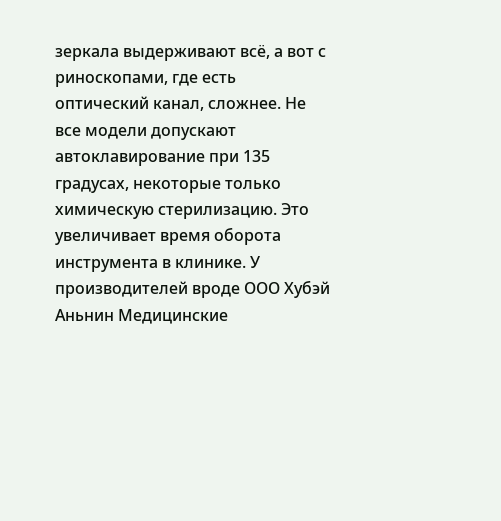зеркала выдерживают всё, а вот с риноскопами, где есть оптический канал, сложнее. Не все модели допускают автоклавирование при 135 градусах, некоторые только химическую стерилизацию. Это увеличивает время оборота инструмента в клинике. У производителей вроде ООО Хубэй Аньнин Медицинские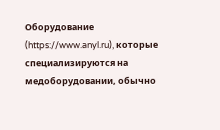Оборудование (https://www.anyl.ru), которые специализируются на медоборудовании, обычно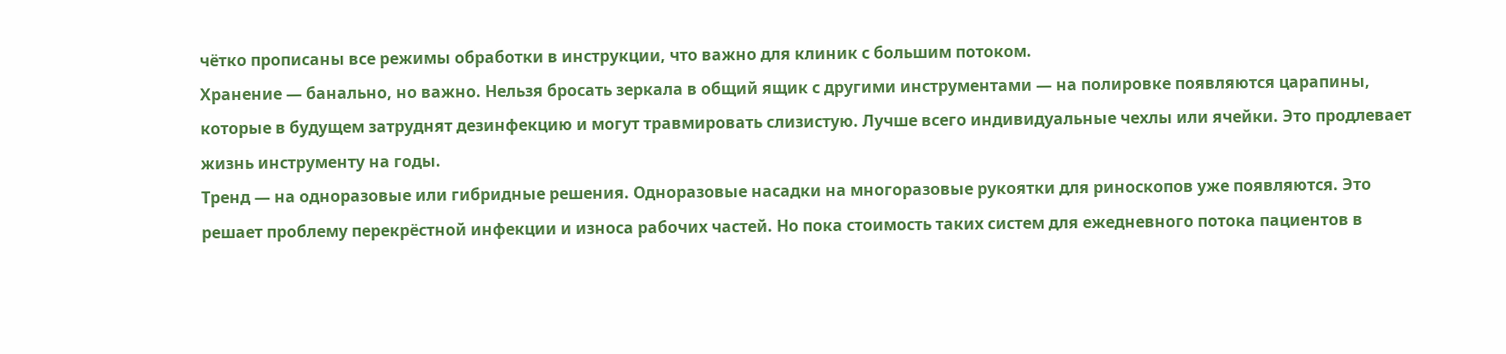чётко прописаны все режимы обработки в инструкции, что важно для клиник с большим потоком.
Хранение — банально, но важно. Нельзя бросать зеркала в общий ящик с другими инструментами — на полировке появляются царапины, которые в будущем затруднят дезинфекцию и могут травмировать слизистую. Лучше всего индивидуальные чехлы или ячейки. Это продлевает жизнь инструменту на годы.
Тренд — на одноразовые или гибридные решения. Одноразовые насадки на многоразовые рукоятки для риноскопов уже появляются. Это решает проблему перекрёстной инфекции и износа рабочих частей. Но пока стоимость таких систем для ежедневного потока пациентов в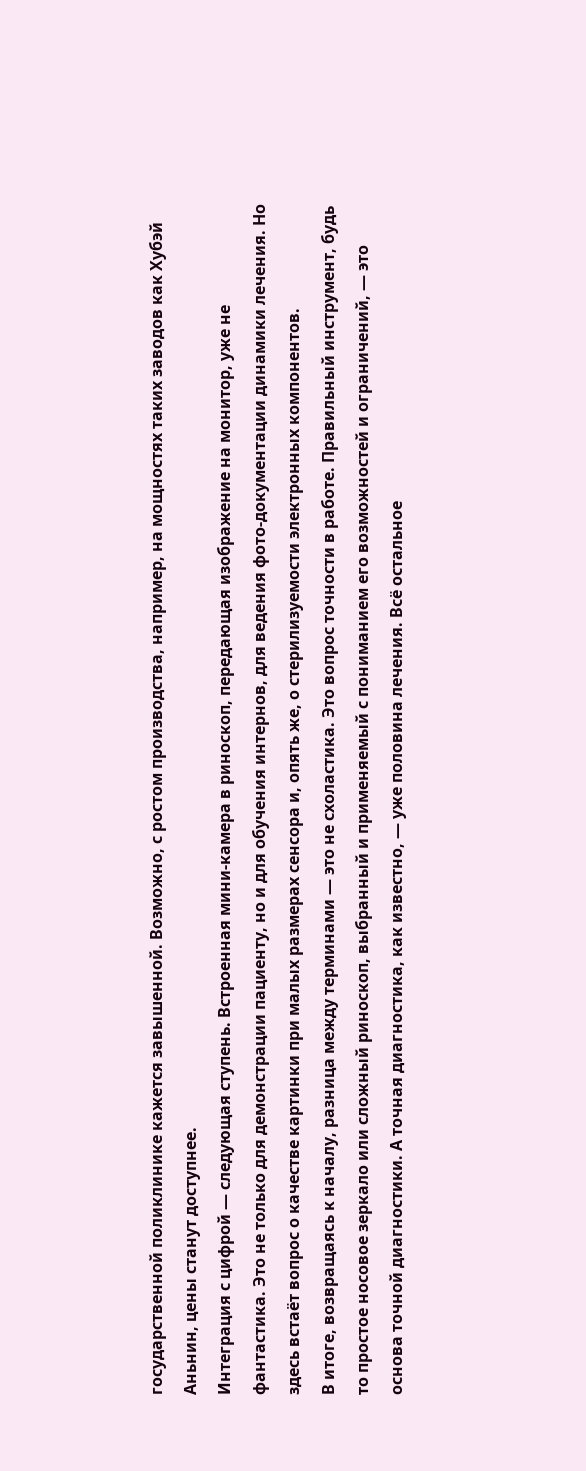государственной поликлинике кажется завышенной. Возможно, с ростом производства, например, на мощностях таких заводов как Хубэй Аньнин, цены станут доступнее.
Интеграция с цифрой — следующая ступень. Встроенная мини-камера в риноскоп, передающая изображение на монитор, уже не фантастика. Это не только для демонстрации пациенту, но и для обучения интернов, для ведения фото-документации динамики лечения. Но здесь встаёт вопрос о качестве картинки при малых размерах сенсора и, опять же, о стерилизуемости электронных компонентов.
В итоге, возвращаясь к началу, разница между терминами — это не схоластика. Это вопрос точности в работе. Правильный инструмент, будь то простое носовое зеркало или сложный риноскоп, выбранный и применяемый с пониманием его возможностей и ограничений, — это основа точной диагностики. А точная диагностика, как известно, — уже половина лечения. Всё остальное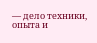— дело техники, опыта и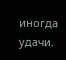иногда удачи.